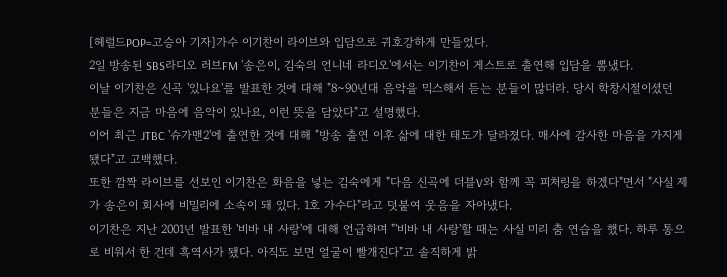[헤럴드POP=고승아 기자]가수 이기찬이 라이브와 입담으로 귀호강하게 만들었다.
2일 방송된 SBS라디오 러브FM '송은이, 김숙의 언니네 라디오'에서는 이기찬이 게스트로 출연해 입담을 뽐냈다.
이날 이기찬은 신곡 '있나요'를 발표한 것에 대해 "8~90년대 음악을 믹스해서 듣는 분들이 많더라. 당시 학창시절이셨던 분들은 지금 마음에 음악이 있나요, 이런 뜻을 담았다"고 설명했다.
이어 최근 JTBC '슈가맨2'에 출연한 것에 대해 "방송 출연 이후 삶에 대한 태도가 달라졌다. 매사에 감사한 마음을 가지게 됐다"고 고백했다.
또한 깜짝 라이브를 선보인 이기찬은 화음을 넣는 김숙에게 "다음 신곡에 더블V와 함께 꼭 피처링을 하겠다"면서 "사실 제가 송은이 회사에 비밀리에 소속이 돼 있다. 1호 가수다"라고 덧붙여 웃음을 자아냈다.
이기찬은 지난 2001년 발표한 '비바 내 사랑'에 대해 언급하며 "'비바 내 사랑'할 때는 사실 미리 춤 연습을 했다. 하루 통으로 비워서 한 건데 흑역사가 됐다. 아직도 보면 얼굴이 빨개진다"고 솔직하게 밝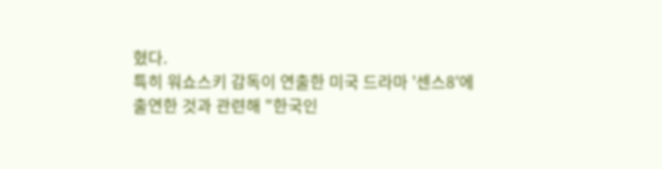혔다.
특히 워쇼스키 감독이 연출한 미국 드라마 '센스8'에 출연한 것과 관련해 "한국인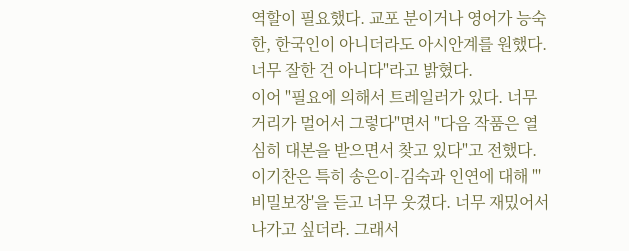역할이 필요했다. 교포 분이거나 영어가 능숙한, 한국인이 아니더라도 아시안계를 원했다. 너무 잘한 건 아니다"라고 밝혔다.
이어 "필요에 의해서 트레일러가 있다. 너무 거리가 멀어서 그렇다"면서 "다음 작품은 열심히 대본을 받으면서 찾고 있다"고 전했다.
이기찬은 특히 송은이-김숙과 인연에 대해 "'비밀보장'을 듣고 너무 웃겼다. 너무 재밌어서 나가고 싶더라. 그래서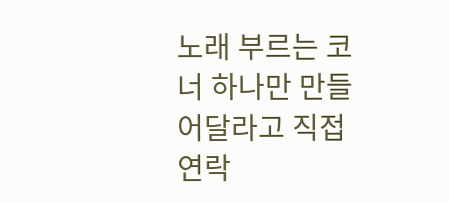노래 부르는 코너 하나만 만들어달라고 직접 연락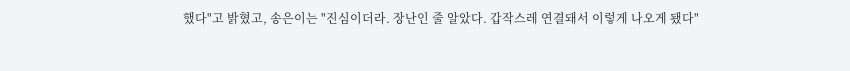했다"고 밝혔고, 송은이는 "진심이더라. 장난인 줄 알았다. 갑작스레 연결돼서 이렇게 나오게 됐다"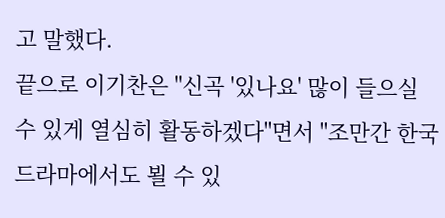고 말했다.
끝으로 이기찬은 "신곡 '있나요' 많이 들으실 수 있게 열심히 활동하겠다"면서 "조만간 한국 드라마에서도 뵐 수 있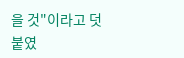을 것"이라고 덧붙였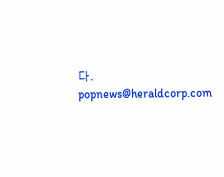다.
popnews@heraldcorp.com